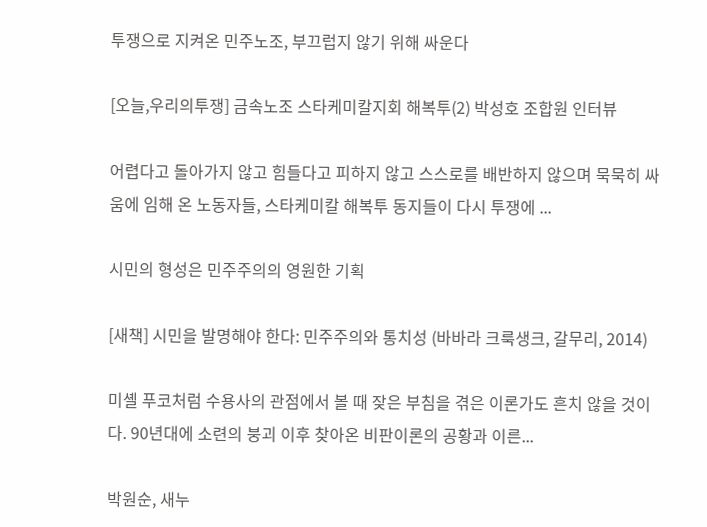투쟁으로 지켜온 민주노조, 부끄럽지 않기 위해 싸운다

[오늘,우리의투쟁] 금속노조 스타케미칼지회 해복투(2) 박성호 조합원 인터뷰

어렵다고 돌아가지 않고 힘들다고 피하지 않고 스스로를 배반하지 않으며 묵묵히 싸움에 임해 온 노동자들, 스타케미칼 해복투 동지들이 다시 투쟁에 ...

시민의 형성은 민주주의의 영원한 기획

[새책] 시민을 발명해야 한다: 민주주의와 통치성 (바바라 크룩생크, 갈무리, 2014)

미셸 푸코처럼 수용사의 관점에서 볼 때 잦은 부침을 겪은 이론가도 흔치 않을 것이다. 90년대에 소련의 붕괴 이후 찾아온 비판이론의 공황과 이른...

박원순, 새누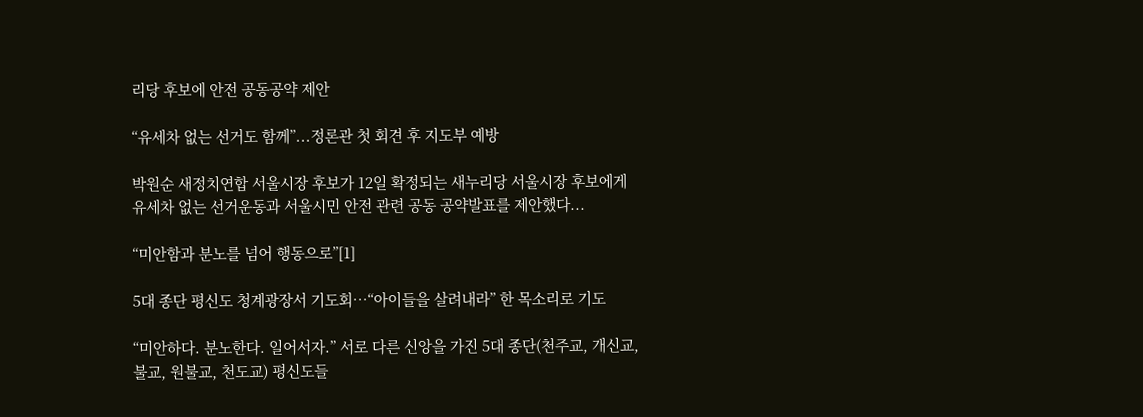리당 후보에 안전 공동공약 제안

“유세차 없는 선거도 함께”...정론관 첫 회견 후 지도부 예방

박원순 새정치연합 서울시장 후보가 12일 확정되는 새누리당 서울시장 후보에게 유세차 없는 선거운동과 서울시민 안전 관련 공동 공약발표를 제안했다...

“미안함과 분노를 넘어 행동으로”[1]

5대 종단 평신도 청계광장서 기도회…“아이들을 살려내라” 한 목소리로 기도

“미안하다. 분노한다. 일어서자.” 서로 다른 신앙을 가진 5대 종단(천주교, 개신교, 불교, 원불교, 천도교) 평신도들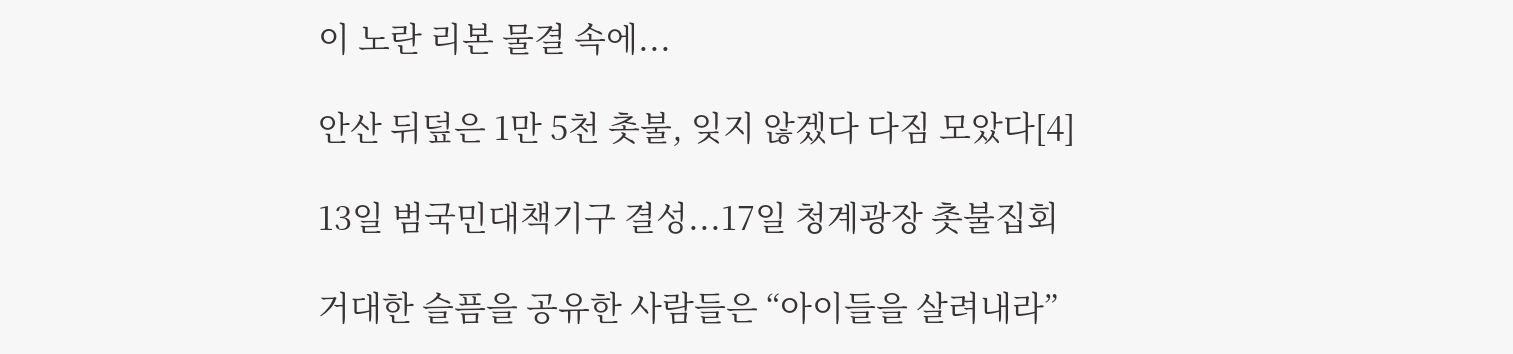이 노란 리본 물결 속에...

안산 뒤덮은 1만 5천 촛불, 잊지 않겠다 다짐 모았다[4]

13일 범국민대책기구 결성...17일 청계광장 촛불집회

거대한 슬픔을 공유한 사람들은 “아이들을 살려내라”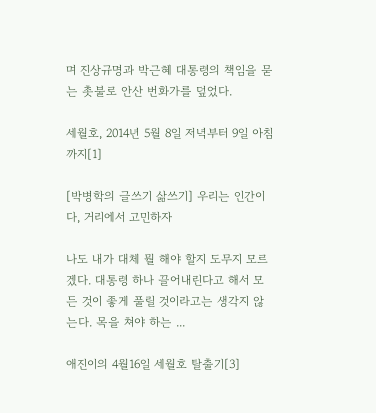며 진상규명과 박근혜 대통령의 책임을 묻는 촛불로 안산 번화가를 덮었다.

세월호, 2014년 5월 8일 저녁부터 9일 아침까지[1]

[박병학의 글쓰기 삶쓰기] 우리는 인간이다, 거리에서 고민하자

나도 내가 대체 뭘 해야 할지 도무지 모르겠다. 대통령 하나 끌어내린다고 해서 모든 것이 좋게 풀릴 것이라고는 생각지 않는다. 목을 쳐야 하는 ...

애진이의 4월16일 세월호 탈출기[3]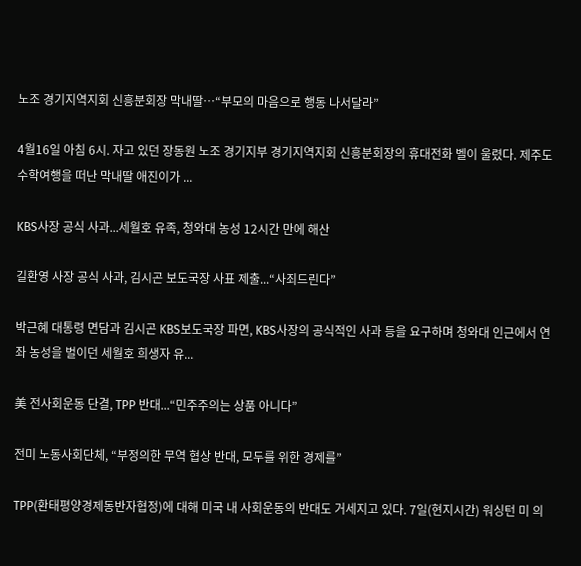노조 경기지역지회 신흥분회장 막내딸…“부모의 마음으로 행동 나서달라”

4월16일 아침 6시. 자고 있던 장동원 노조 경기지부 경기지역지회 신흥분회장의 휴대전화 벨이 울렸다. 제주도 수학여행을 떠난 막내딸 애진이가 ...

KBS사장 공식 사과...세월호 유족, 청와대 농성 12시간 만에 해산

길환영 사장 공식 사과, 김시곤 보도국장 사표 제출...“사죄드린다”

박근혜 대통령 면담과 김시곤 KBS보도국장 파면, KBS사장의 공식적인 사과 등을 요구하며 청와대 인근에서 연좌 농성을 벌이던 세월호 희생자 유...

美 전사회운동 단결, TPP 반대...“민주주의는 상품 아니다”

전미 노동사회단체, “부정의한 무역 협상 반대, 모두를 위한 경제를”

TPP(환태평양경제동반자협정)에 대해 미국 내 사회운동의 반대도 거세지고 있다. 7일(현지시간) 워싱턴 미 의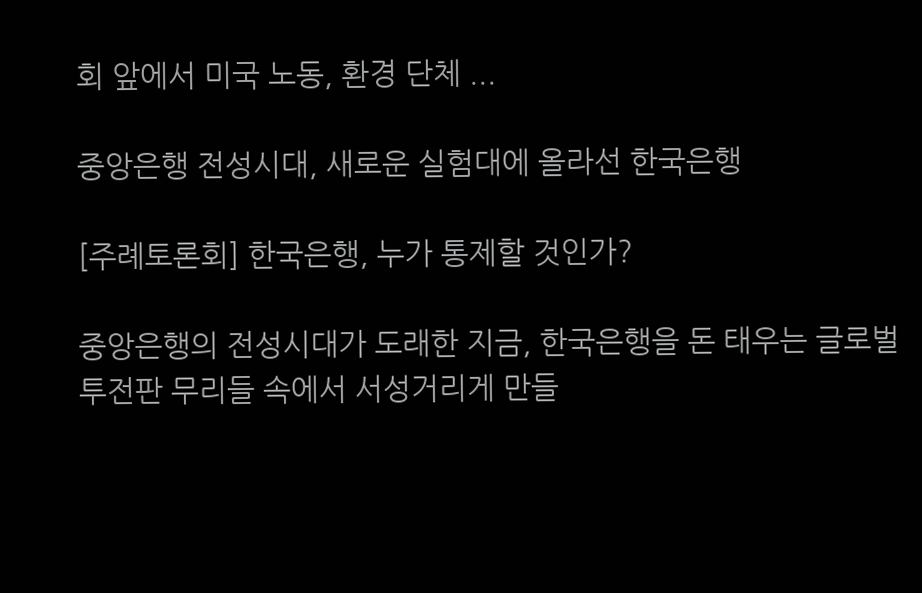회 앞에서 미국 노동, 환경 단체 ...

중앙은행 전성시대, 새로운 실험대에 올라선 한국은행

[주례토론회] 한국은행, 누가 통제할 것인가?

중앙은행의 전성시대가 도래한 지금, 한국은행을 돈 태우는 글로벌 투전판 무리들 속에서 서성거리게 만들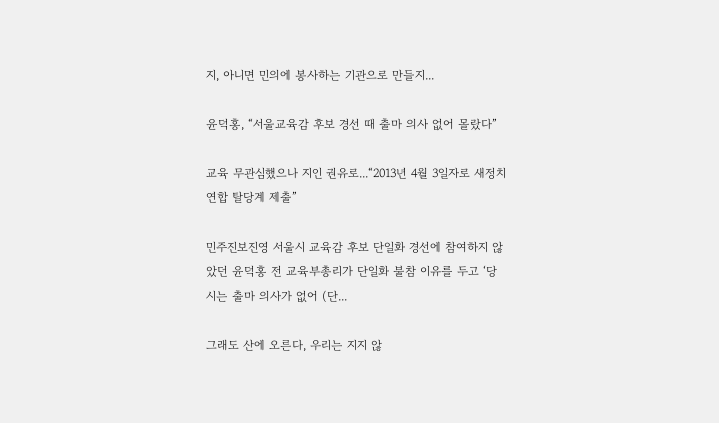지, 아니면 민의에 봉사하는 기관으로 만들지...

윤덕홍, “서울교육감 후보 경선 때 출마 의사 없어 몰랐다”

교육 무관심했으나 지인 권유로...“2013년 4월 3일자로 새정치연합 탈당계 제출”

민주진보진영 서울시 교육감 후보 단일화 경선에 참여하지 않았던 윤덕홍 전 교육부총리가 단일화 불참 이유를 두고 ‘당시는 출마 의사가 없어 (단...

그래도 산에 오른다, 우리는 지지 않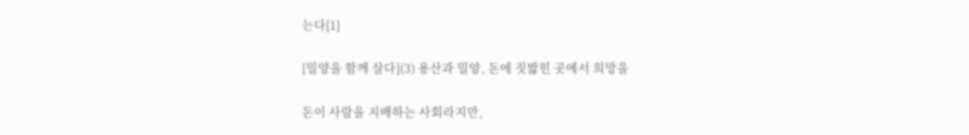는다[1]

[밀양을 함께 살다](3) 용산과 밀양, 돈에 짓밟힌 곳에서 희망을

돈이 사람을 지배하는 사회라지만,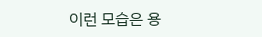이런 모습은 용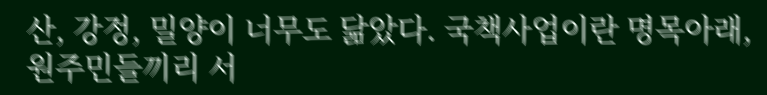산, 강정, 밀양이 너무도 닮았다. 국책사업이란 명목아래, 원주민들끼리 서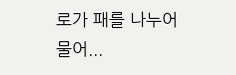로가 패를 나누어 물어...